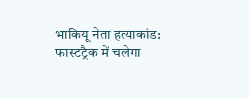भाकियू नेता हत्याकांड: फास्टट्रैक में चलेगा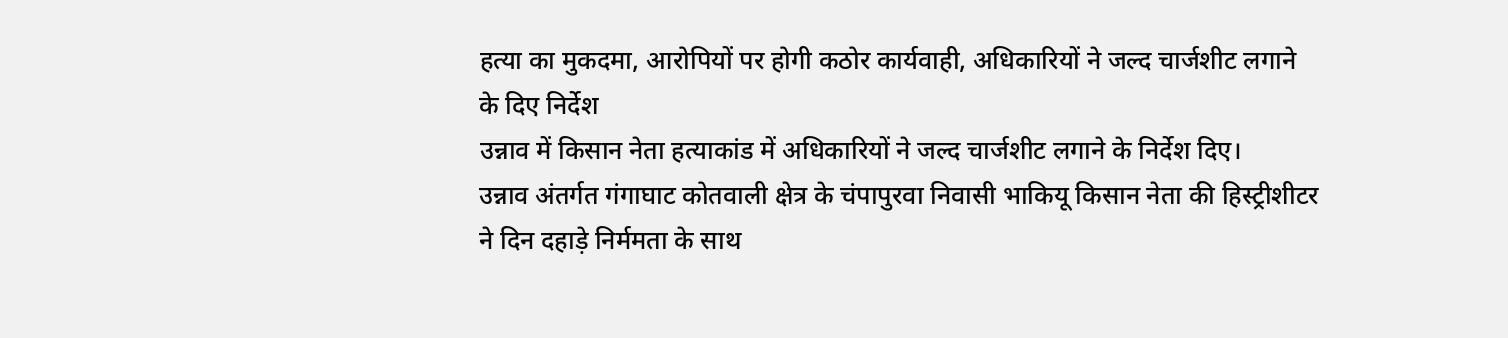हत्या का मुकदमा, आरोपियों पर होगी कठोर कार्यवाही, अधिकारियों ने जल्द चार्जशीट लगाने के दिए निर्देश
उन्नाव में किसान नेता हत्याकांड में अधिकारियों ने जल्द चार्जशीट लगाने के निर्देश दिए।
उन्नाव अंतर्गत गंगाघाट कोतवाली क्षेत्र के चंपापुरवा निवासी भाकियू किसान नेता की हिस्ट्रीशीटर ने दिन दहाड़े निर्ममता के साथ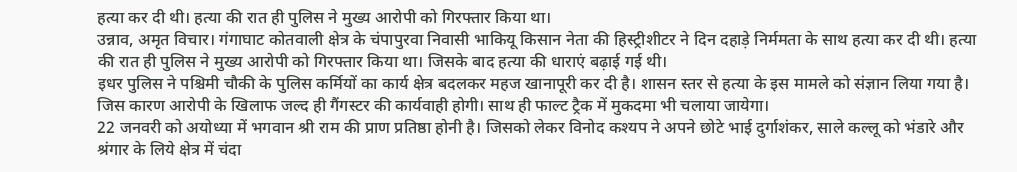हत्या कर दी थी। हत्या की रात ही पुलिस ने मुख्य आरोपी को गिरफ्तार किया था।
उन्नाव, अमृत विचार। गंगाघाट कोतवाली क्षेत्र के चंपापुरवा निवासी भाकियू किसान नेता की हिस्ट्रीशीटर ने दिन दहाड़े निर्ममता के साथ हत्या कर दी थी। हत्या की रात ही पुलिस ने मुख्य आरोपी को गिरफ्तार किया था। जिसके बाद हत्या की धाराएं बढ़ाई गई थी।
इधर पुलिस ने पश्चिमी चौकी के पुलिस कर्मियों का कार्य क्षेत्र बदलकर महज खानापूरी कर दी है। शासन स्तर से हत्या के इस मामले को संज्ञान लिया गया है। जिस कारण आरोपी के खिलाफ जल्द ही गैंगस्टर की कार्यवाही होगी। साथ ही फाल्ट ट्रैक में मुकदमा भी चलाया जायेगा।
22 जनवरी को अयोध्या में भगवान श्री राम की प्राण प्रतिष्ठा होनी है। जिसको लेकर विनोद कश्यप ने अपने छोटे भाई दुर्गाशंकर, साले कल्लू को भंडारे और श्रंगार के लिये क्षेत्र में चंदा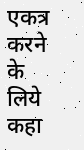एकत्र करने के लिये कहा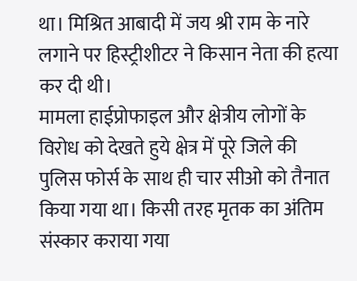था। मिश्रित आबादी में जय श्री राम के नारे लगाने पर हिस्ट्रीशीटर ने किसान नेता की हत्या कर दी थी।
मामला हाईप्रोफाइल और क्षेत्रीय लोगों के विरोध को देखते हुये क्षेत्र में पूरे जिले की पुलिस फोर्स के साथ ही चार सीओ को तैनात किया गया था। किसी तरह मृतक का अंतिम संस्कार कराया गया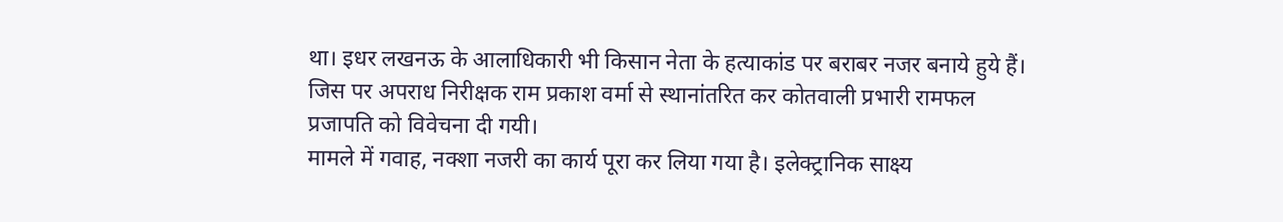था। इधर लखनऊ के आलाधिकारी भी किसान नेता के हत्याकांड पर बराबर नजर बनाये हुये हैं। जिस पर अपराध निरीक्षक राम प्रकाश वर्मा से स्थानांतरित कर कोतवाली प्रभारी रामफल प्रजापति को विवेचना दी गयी।
मामले में गवाह, नक्शा नजरी का कार्य पूरा कर लिया गया है। इलेक्ट्रानिक साक्ष्य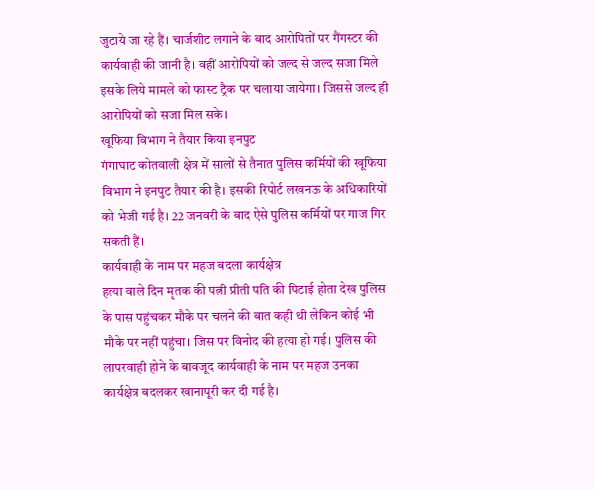जुटाये जा रहे हैं। चार्जशीट लगाने के बाद आरोपितों पर गैंगस्टर की कार्यवाही की जानी है। वहीं आरोपियों को जल्द से जल्द सजा मिले इसके लिये मामले को फास्ट ट्रैक पर चलाया जायेगा। जिससे जल्द ही आरोपियों को सजा मिल सके।
खूफिया विभाग ने तैयार किया इनपुट
गंगाघाट कोतवाली क्षेत्र में सालों से तैनात पुलिस कर्मियों की खूफिया विभाग ने इनपुट तैयार की है। इसकी रिपोर्ट लखनऊ के अधिकारियों को भेजी गई है। 22 जनवरी के बाद ऐसे पुलिस कर्मियों पर गाज गिर सकती हैं।
कार्यवाही के नाम पर महज बदला कार्यक्षेत्र
हत्या वाले दिन मृतक की पत्नी प्रीती पति की पिटाई होता देख पुलिस के पास पहुंचकर मौके पर चलने की बात कही थी लेकिन कोई भी मौके पर नहीं पहुंचा। जिस पर विनोद की हत्या हो गई। पुलिस की लापरवाही होने के बावजूद कार्यवाही के नाम पर महज उनका कार्यक्षेत्र बदलकर खानापूरी कर दी गई है।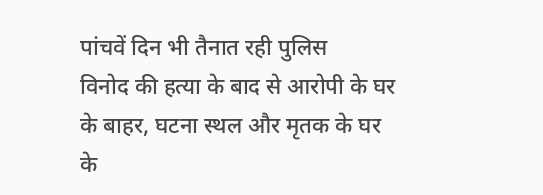पांचवें दिन भी तैनात रही पुलिस
विनोद की हत्या के बाद से आरोपी के घर के बाहर, घटना स्थल और मृतक के घर के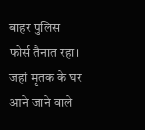बाहर पुलिस फोर्स तैनात रहा। जहां मृतक के घर आने जाने वाले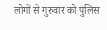लोगों से गुरुवार को पुलिस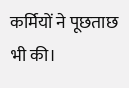कर्मियों ने पूछताछ भी की।